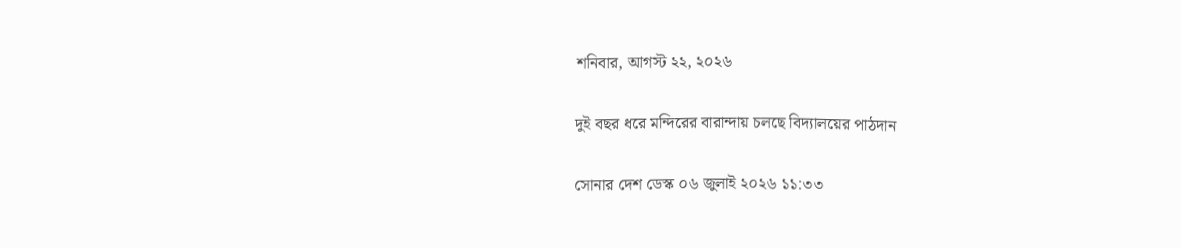শনিবার, আগস্ট ২২, ২০২৬

দুই বছর ধরে মন্দিরের বারান্দায় চলছে বিদ্যালয়ের পাঠদান

সোনার দেশ ডেস্ক ০৬ জুলাই ২০২৬ ১১:৩৩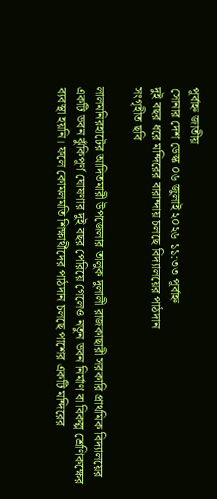পূর্বাহ্ন জাতীয়
সোনার দেশ ডেস্ক ০৬ জুলাই ২০২৬ ১১:৩৩ পূর্বাহ্ন
দুই বছর ধরে মন্দিরের বারান্দায় চলছে বিদ্যালয়ের পাঠদান
সংগৃহীত ছবি

লালমনিরহাটের আদিতমারী উপজেলার তালুক দুলালী রাজকাছারী সরকারি প্রাথমিক বিদ্যালয়ের একটি ভবন ঝুঁকিপূর্ণ ঘোষণার দুই বছর পেরিয়ে গেলেও নতুন ভবন নির্মাণ বা বিকল্প শ্রেণিকক্ষের ব্যবস্থা হয়নি। ফলে কোমলমতি শিক্ষার্থীদের পাঠদান চলছে পাশের একটি মন্দিরের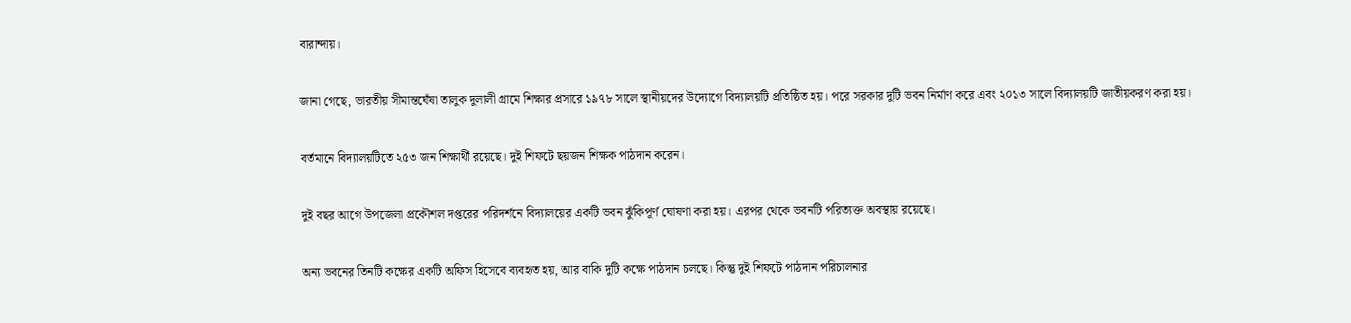বারান্দায়।

জানা গেছে, ভারতীয় সীমান্তঘেঁষা তালুক দুলালী গ্রামে শিক্ষার প্রসারে ১৯৭৮ সালে স্থানীয়দের উদ্যোগে বিদ্যালয়টি প্রতিষ্ঠিত হয়। পরে সরকার দুটি ভবন নির্মাণ করে এবং ২০১৩ সালে বিদ্যালয়টি জাতীয়করণ করা হয়।

বর্তমানে বিদ্যালয়টিতে ২৫৩ জন শিক্ষার্থী রয়েছে। দুই শিফটে ছয়জন শিক্ষক পাঠদান করেন।

দুই বছর আগে উপজেলা প্রকৌশল দপ্তরের পরিদর্শনে বিদ্যালয়ের একটি ভবন ঝুঁকিপূর্ণ ঘোষণা করা হয়। এরপর থেকে ভবনটি পরিত্যক্ত অবস্থায় রয়েছে।

অন্য ভবনের তিনটি কক্ষের একটি অফিস হিসেবে ব্যবহৃত হয়, আর বাকি দুটি কক্ষে পাঠদান চলছে। কিন্তু দুই শিফটে পাঠদান পরিচালনার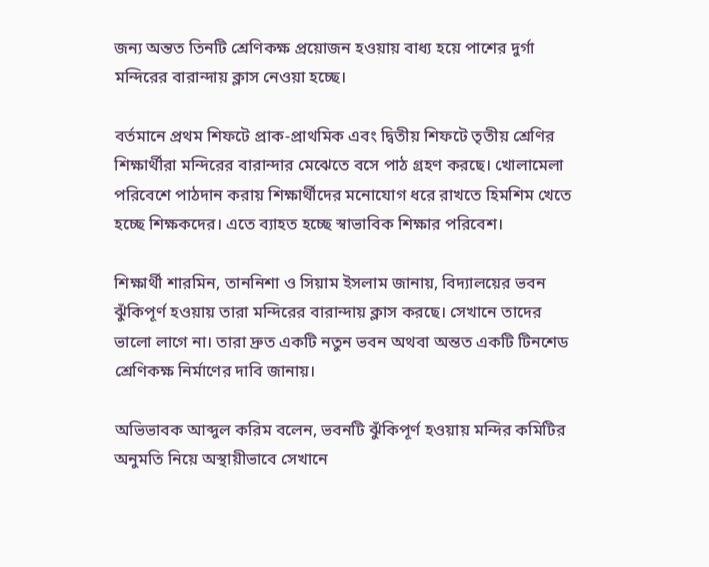জন্য অন্তত তিনটি শ্রেণিকক্ষ প্রয়োজন হওয়ায় বাধ্য হয়ে পাশের দুর্গা মন্দিরের বারান্দায় ক্লাস নেওয়া হচ্ছে।

বর্তমানে প্রথম শিফটে প্রাক-প্রাথমিক এবং দ্বিতীয় শিফটে তৃতীয় শ্রেণির শিক্ষার্থীরা মন্দিরের বারান্দার মেঝেতে বসে পাঠ গ্রহণ করছে। খোলামেলা পরিবেশে পাঠদান করায় শিক্ষার্থীদের মনোযোগ ধরে রাখতে হিমশিম খেতে হচ্ছে শিক্ষকদের। এতে ব্যাহত হচ্ছে স্বাভাবিক শিক্ষার পরিবেশ।

শিক্ষার্থী শারমিন, তাননিশা ও সিয়াম ইসলাম জানায়, বিদ্যালয়ের ভবন ঝুঁকিপূর্ণ হওয়ায় তারা মন্দিরের বারান্দায় ক্লাস করছে। সেখানে তাদের ভালো লাগে না। তারা দ্রুত একটি নতুন ভবন অথবা অন্তত একটি টিনশেড শ্রেণিকক্ষ নির্মাণের দাবি জানায়।

অভিভাবক আব্দুল করিম বলেন, ভবনটি ঝুঁকিপূর্ণ হওয়ায় মন্দির কমিটির অনুমতি নিয়ে অস্থায়ীভাবে সেখানে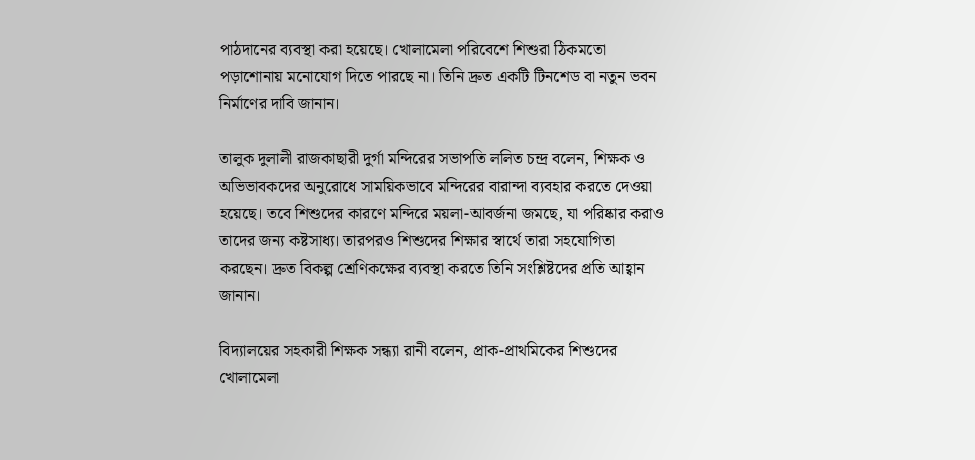পাঠদানের ব্যবস্থা করা হয়েছে। খোলামেলা পরিবেশে শিশুরা ঠিকমতো পড়াশোনায় মনোযোগ দিতে পারছে না। তিনি দ্রুত একটি টিনশেড বা নতুন ভবন নির্মাণের দাবি জানান।

তালুক দুলালী রাজকাছারী দুর্গা মন্দিরের সভাপতি ললিত চন্দ্র বলেন, শিক্ষক ও অভিভাবকদের অনুরোধে সাময়িকভাবে মন্দিরের বারান্দা ব্যবহার করতে দেওয়া হয়েছে। তবে শিশুদের কারণে মন্দিরে ময়লা-আবর্জনা জমছে, যা পরিষ্কার করাও তাদের জন্য কষ্টসাধ্য। তারপরও শিশুদের শিক্ষার স্বার্থে তারা সহযোগিতা করছেন। দ্রুত বিকল্প শ্রেণিকক্ষের ব্যবস্থা করতে তিনি সংশ্লিষ্টদের প্রতি আহ্বান জানান।

বিদ্যালয়ের সহকারী শিক্ষক সন্ধ্যা রানী বলেন, প্রাক-প্রাথমিকের শিশুদের খোলামেলা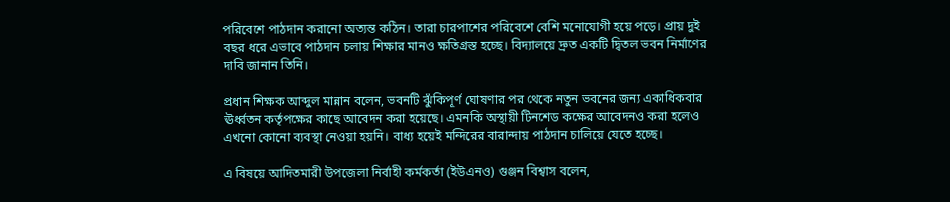পরিবেশে পাঠদান করানো অত্যন্ত কঠিন। তারা চারপাশের পরিবেশে বেশি মনোযোগী হয়ে পড়ে। প্রায় দুই বছর ধরে এভাবে পাঠদান চলায় শিক্ষার মানও ক্ষতিগ্রস্ত হচ্ছে। বিদ্যালয়ে দ্রুত একটি দ্বিতল ভবন নির্মাণের দাবি জানান তিনি।

প্রধান শিক্ষক আব্দুল মান্নান বলেন, ভবনটি ঝুঁকিপূর্ণ ঘোষণার পর থেকে নতুন ভবনের জন্য একাধিকবার ঊর্ধ্বতন কর্তৃপক্ষের কাছে আবেদন করা হয়েছে। এমনকি অস্থায়ী টিনশেড কক্ষের আবেদনও করা হলেও এখনো কোনো ব্যবস্থা নেওয়া হয়নি। বাধ্য হয়েই মন্দিরের বারান্দায় পাঠদান চালিয়ে যেতে হচ্ছে।

এ বিষয়ে আদিতমারী উপজেলা নির্বাহী কর্মকর্তা (ইউএনও) গুঞ্জন বিশ্বাস বলেন,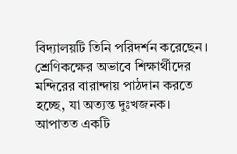বিদ্যালয়টি তিনি পরিদর্শন করেছেন। শ্রেণিকক্ষের অভাবে শিক্ষার্থীদের মন্দিরের বারান্দায় পাঠদান করতে হচ্ছে, যা অত্যন্ত দুঃখজনক। আপাতত একটি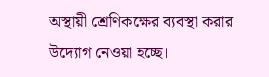অস্থায়ী শ্রেণিকক্ষের ব্যবস্থা করার উদ্যোগ নেওয়া হচ্ছে।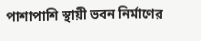পাশাপাশি স্থায়ী ভবন নির্মাণের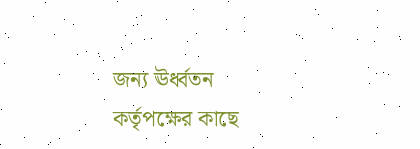জন্য ঊর্ধ্বতন কর্তৃপক্ষের কাছে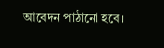আবেদন পাঠানো হবে।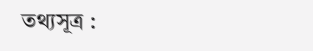তথ্যসূত্র :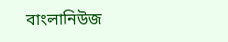বাংলানিউজ